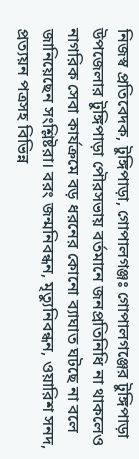নিজস্ব প্রতিবেদক, টুঙ্গিপাড়া, গোপালগঞ্জঃ গোপালগঞ্জের টুঙ্গিপাড়া উপজেলার টুঙ্গিপাড়া পৌরসভায় বর্তমানে জনপ্রতিনিধি না থাকলেও নাগরিক সেবা কার্যক্রমে বড় ধরনের কোনো ব্যাঘাত ঘটছে না বলে জানিয়েছেন সংশ্লিষ্টরা। বরং জন্মনিবন্ধন, মৃত্যুনিবন্ধন, ওয়ারিশ সনদ, প্রত্যয়ন পত্রসহ বিভিন্ন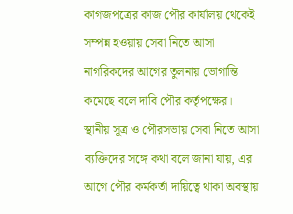কাগজপত্রের কাজ পৌর কার্যালয় থেকেই সম্পন্ন হওয়ায় সেবা নিতে আসা নাগরিকদের আগের তুলনায় ভোগান্তি কমেছে বলে দাবি পৌর কর্তৃপক্ষের।
স্থানীয় সূত্র ও পৌরসভায় সেবা নিতে আসা ব্যক্তিদের সঙ্গে কথা বলে জানা যায়, এর আগে পৌর কর্মকর্তা দায়িত্বে থাকা অবস্থায়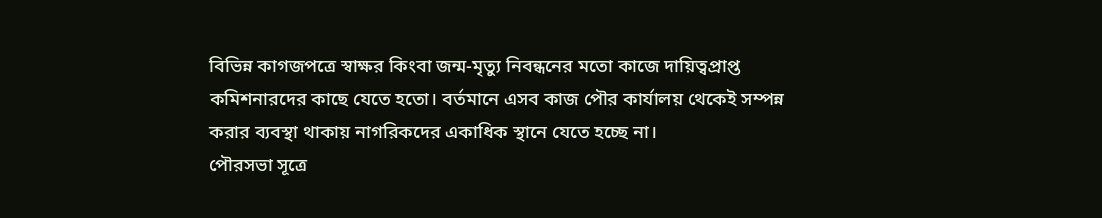বিভিন্ন কাগজপত্রে স্বাক্ষর কিংবা জন্ম-মৃত্যু নিবন্ধনের মতো কাজে দায়িত্বপ্রাপ্ত কমিশনারদের কাছে যেতে হতো। বর্তমানে এসব কাজ পৌর কার্যালয় থেকেই সম্পন্ন করার ব্যবস্থা থাকায় নাগরিকদের একাধিক স্থানে যেতে হচ্ছে না।
পৌরসভা সূত্রে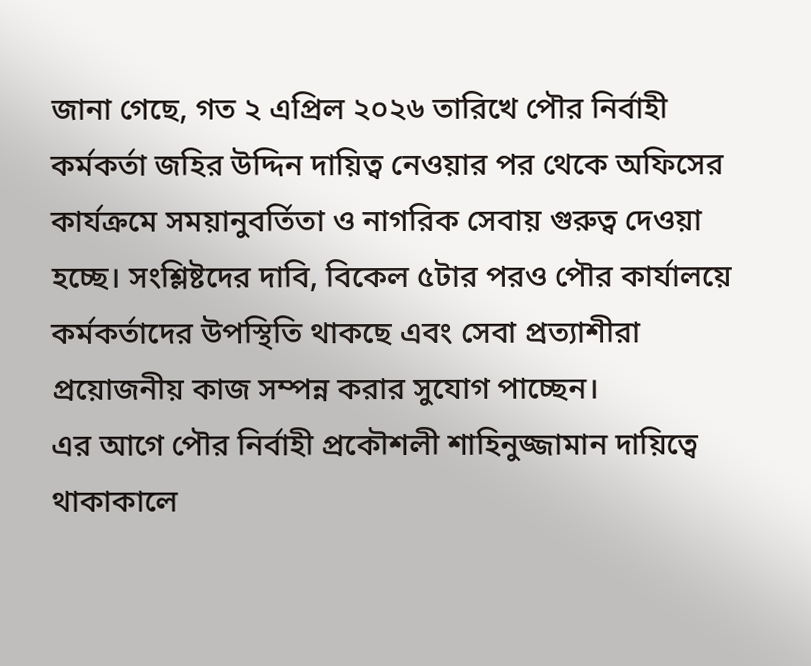জানা গেছে, গত ২ এপ্রিল ২০২৬ তারিখে পৌর নির্বাহী কর্মকর্তা জহির উদ্দিন দায়িত্ব নেওয়ার পর থেকে অফিসের কার্যক্রমে সময়ানুবর্তিতা ও নাগরিক সেবায় গুরুত্ব দেওয়া হচ্ছে। সংশ্লিষ্টদের দাবি, বিকেল ৫টার পরও পৌর কার্যালয়ে কর্মকর্তাদের উপস্থিতি থাকছে এবং সেবা প্রত্যাশীরা প্রয়োজনীয় কাজ সম্পন্ন করার সুযোগ পাচ্ছেন।
এর আগে পৌর নির্বাহী প্রকৌশলী শাহিনুজ্জামান দায়িত্বে থাকাকালে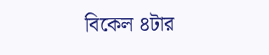বিকেল ৪টার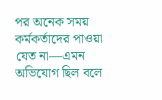পর অনেক সময় কর্মকর্তাদের পাওয়া যেত না—এমন অভিযোগ ছিল বলে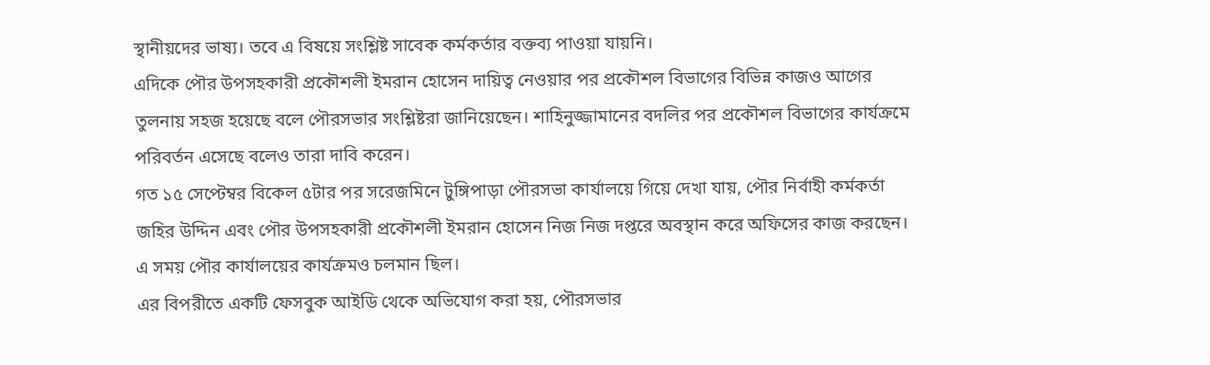স্থানীয়দের ভাষ্য। তবে এ বিষয়ে সংশ্লিষ্ট সাবেক কর্মকর্তার বক্তব্য পাওয়া যায়নি।
এদিকে পৌর উপসহকারী প্রকৌশলী ইমরান হোসেন দায়িত্ব নেওয়ার পর প্রকৌশল বিভাগের বিভিন্ন কাজও আগের তুলনায় সহজ হয়েছে বলে পৌরসভার সংশ্লিষ্টরা জানিয়েছেন। শাহিনুজ্জামানের বদলির পর প্রকৌশল বিভাগের কার্যক্রমে পরিবর্তন এসেছে বলেও তারা দাবি করেন।
গত ১৫ সেপ্টেম্বর বিকেল ৫টার পর সরেজমিনে টুঙ্গিপাড়া পৌরসভা কার্যালয়ে গিয়ে দেখা যায়, পৌর নির্বাহী কর্মকর্তা জহির উদ্দিন এবং পৌর উপসহকারী প্রকৌশলী ইমরান হোসেন নিজ নিজ দপ্তরে অবস্থান করে অফিসের কাজ করছেন। এ সময় পৌর কার্যালয়ের কার্যক্রমও চলমান ছিল।
এর বিপরীতে একটি ফেসবুক আইডি থেকে অভিযোগ করা হয়, পৌরসভার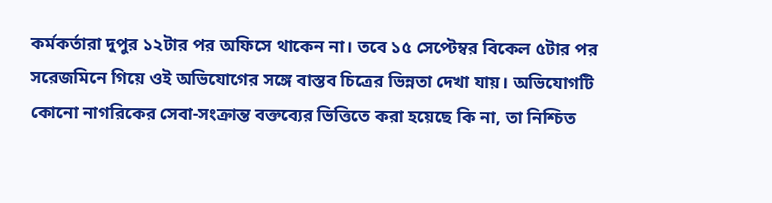কর্মকর্তারা দুপুর ১২টার পর অফিসে থাকেন না। তবে ১৫ সেপ্টেম্বর বিকেল ৫টার পর সরেজমিনে গিয়ে ওই অভিযোগের সঙ্গে বাস্তব চিত্রের ভিন্নতা দেখা যায়। অভিযোগটি কোনো নাগরিকের সেবা-সংক্রান্ত বক্তব্যের ভিত্তিতে করা হয়েছে কি না, তা নিশ্চিত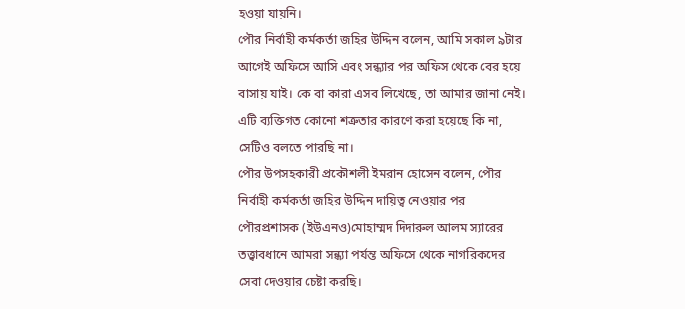হওয়া যায়নি।
পৌর নির্বাহী কর্মকর্তা জহির উদ্দিন বলেন, আমি সকাল ৯টার আগেই অফিসে আসি এবং সন্ধ্যার পর অফিস থেকে বের হয়ে বাসায় যাই। কে বা কারা এসব লিখেছে, তা আমার জানা নেই। এটি ব্যক্তিগত কোনো শত্রুতার কারণে করা হয়েছে কি না, সেটিও বলতে পারছি না।
পৌর উপসহকারী প্রকৌশলী ইমরান হোসেন বলেন, পৌর নির্বাহী কর্মকর্তা জহির উদ্দিন দায়িত্ব নেওয়ার পর পৌরপ্রশাসক (ইউএনও)মোহাম্মদ দিদারুল আলম স্যারের তত্ত্বাবধানে আমরা সন্ধ্যা পর্যন্ত অফিসে থেকে নাগরিকদের সেবা দেওয়ার চেষ্টা করছি।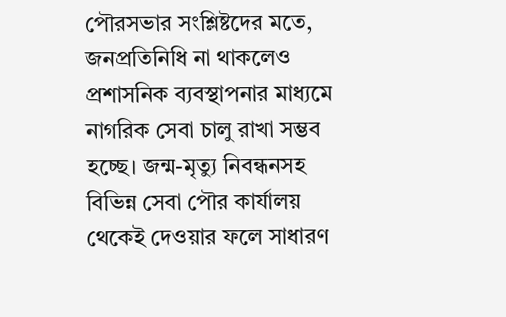পৌরসভার সংশ্লিষ্টদের মতে, জনপ্রতিনিধি না থাকলেও প্রশাসনিক ব্যবস্থাপনার মাধ্যমে নাগরিক সেবা চালু রাখা সম্ভব হচ্ছে। জন্ম-মৃত্যু নিবন্ধনসহ বিভিন্ন সেবা পৌর কার্যালয় থেকেই দেওয়ার ফলে সাধারণ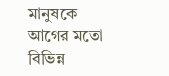মানুষকে আগের মতো বিভিন্ন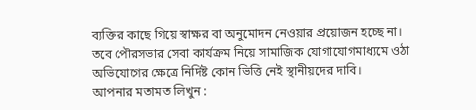ব্যক্তির কাছে গিয়ে স্বাক্ষর বা অনুমোদন নেওয়ার প্রয়োজন হচ্ছে না।
তবে পৌরসভার সেবা কার্যক্রম নিয়ে সামাজিক যোগাযোগমাধ্যমে ওঠা অভিযোগের ক্ষেত্রে নির্দিষ্ট কোন ভিত্তি নেই স্থানীয়দের দাবি।
আপনার মতামত লিখুন :